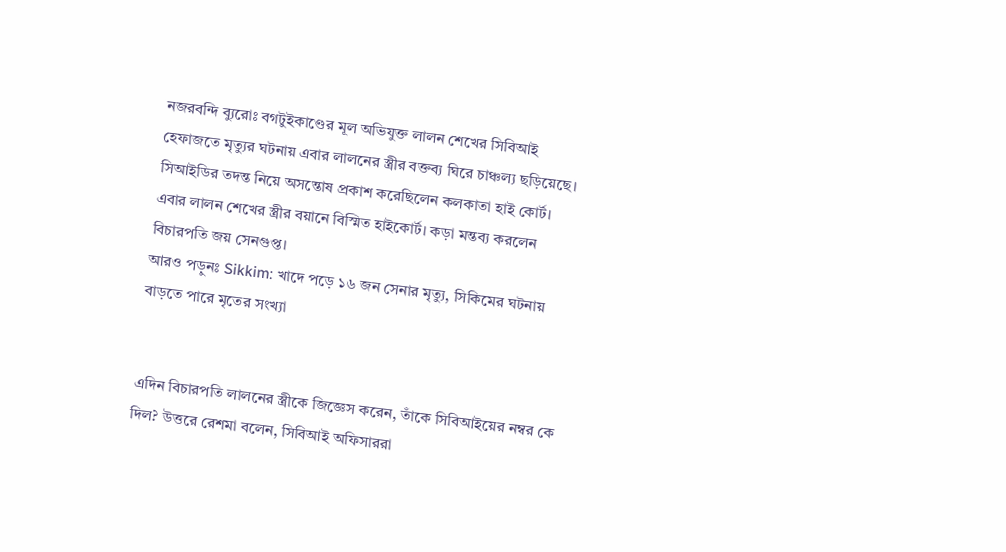নজরবন্দি ব্যুরোঃ বগটুইকাণ্ডের মূল অভিযুক্ত লালন শেখের সিবিআই হেফাজতে মৃত্যুর ঘটনায় এবার লালনের স্ত্রীর বক্তব্য ঘিরে চাঞ্চল্য ছড়িয়েছে। সিআইডির তদন্ত নিয়ে অসন্তোষ প্রকাশ করেছিলেন কলকাতা হাই কোর্ট। এবার লালন শেখের স্ত্রীর বয়ানে বিস্মিত হাইকোর্ট। কড়া মন্তব্য করলেন বিচারপতি জয় সেনগুপ্ত।
আরও পড়ুনঃ Sikkim: খাদে পড়ে ১৬ জন সেনার মৃত্যু, সিকিমের ঘটনায় বাড়তে পারে মৃতের সংখ্যা


এদিন বিচারপতি লালনের স্ত্রীকে জিজ্ঞেস করেন, তাঁকে সিবিআইয়ের নম্বর কে দিল? উত্তরে রেশমা বলেন, সিবিআই অফিসাররা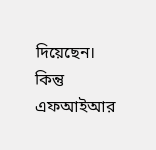দিয়েছেন। কিন্তু এফআইআর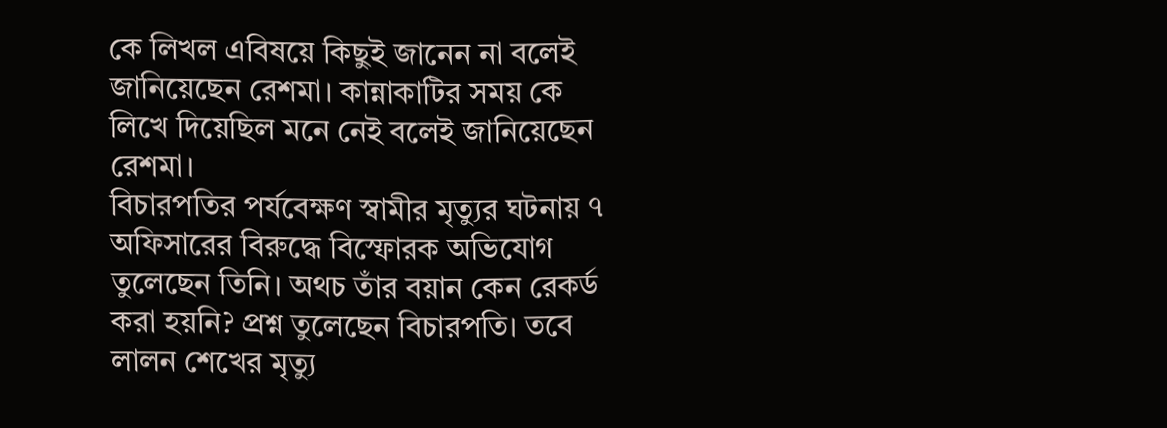কে লিখল এবিষয়ে কিছুই জানেন না বলেই জানিয়েছেন রেশমা। কান্নাকাটির সময় কে লিখে দিয়েছিল মনে নেই বলেই জানিয়েছেন রেশমা।
বিচারপতির পর্যবেক্ষণ স্বামীর মৃত্যুর ঘটনায় ৭ অফিসারের বিরুদ্ধে বিস্ফোরক অভিযোগ তুলেছেন তিনি। অথচ তাঁর বয়ান কেন রেকর্ড করা হয়নি? প্রশ্ন তুলেছেন বিচারপতি। তবে লালন শেখের মৃত্যু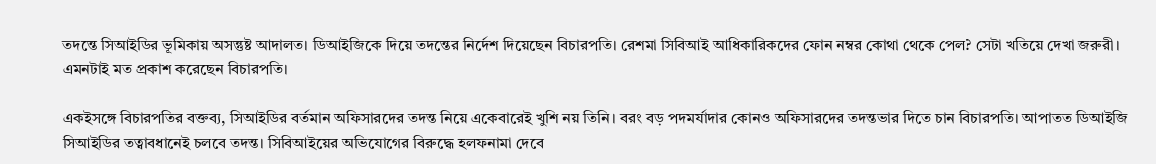তদন্তে সিআইডির ভূমিকায় অসন্তুষ্ট আদালত। ডিআইজিকে দিয়ে তদন্তের নির্দেশ দিয়েছেন বিচারপতি। রেশমা সিবিআই আধিকারিকদের ফোন নম্বর কোথা থেকে পেল? সেটা খতিয়ে দেখা জরুরী। এমনটাই মত প্রকাশ করেছেন বিচারপতি।

একইসঙ্গে বিচারপতির বক্তব্য, সিআইডির বর্তমান অফিসারদের তদন্ত নিয়ে একেবারেই খুশি নয় তিনি। বরং বড় পদমর্যাদার কোনও অফিসারদের তদন্তভার দিতে চান বিচারপতি। আপাতত ডিআইজি সিআইডির তত্বাবধানেই চলবে তদন্ত। সিবিআইয়ের অভিযোগের বিরুদ্ধে হলফনামা দেবে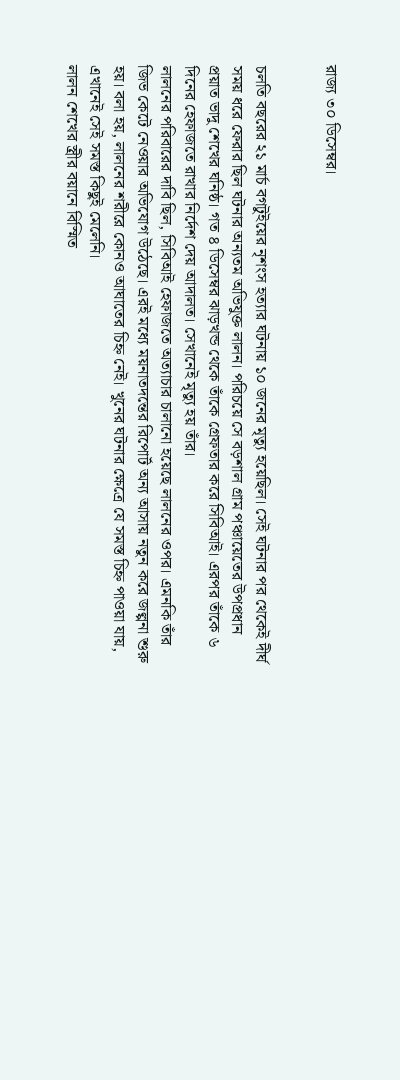রাজ্য ৩০ ডিসেম্বর।


চলতি বছরের ২১ মার্চ বগটুইয়ের নৃশংস হত্যার ঘটনায় ১০ জনের মৃত্যু হয়েছিল। সেই ঘটনার পর থেকেই দীর্ঘ সময় ধরে ফেরার ছিল ঘটনার অন্যতম অভিযুক্ত লালন। পরিচয়ে সে বড়শাল গ্রাম পঞ্চায়েতের উপপ্রধান প্রয়াত ভাদু শেখের ঘনিষ্ঠ। গত ৪ ডিসেম্বর ঝাড়খন্ড থেকে তাঁকে গ্রেফতার করে সিবিআই। এরপর তাঁকে ৬ দিনের হেফাজতে রাখার নির্দেশ দেয় আদালত। সেখানেই মৃত্যু হয় তাঁর।
লালনের পরিবারের দাবি ছিল, সিবিআই হেফাজতে অত্যাচার চালানো হয়েছে লালনের ওপর। এমনকি তাঁর জিভ কেটে নেওয়ার অভিযোগ উঠেছে। এরই মধ্যে ময়নাতদন্তের রিপোর্ট অন্য আসায় নতুন করে জল্পনা শুরু হয়। বলা হয়, লালনের শরীরে কোনও আঘাতের চিহ্ন নেই। খুনের ঘটনার ক্ষেত্রে যে সমস্ত চিহ্ন পাওয়া যায়, এখানেই সেই সমস্ত কিছুই মেলেনি।
লালন শেখের স্ত্রীর বয়ানে বিস্মিত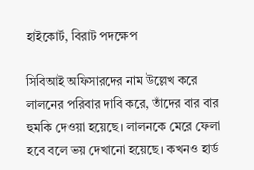হাইকোর্ট, বিরাট পদক্ষেপ

সিবিআই অফিসারদের নাম উল্লেখ করে লালনের পরিবার দাবি করে, তাঁদের বার বার হুমকি দেওয়া হয়েছে। লালনকে মেরে ফেলা হবে বলে ভয় দেখানো হয়েছে। কখনও হার্ড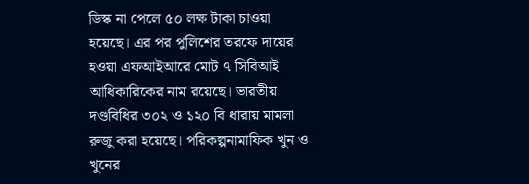ডিস্ক না পেলে ৫০ লক্ষ টাকা চাওয়া হয়েছে। এর পর পুলিশের তরফে দায়ের হওয়া এফআইআরে মোট ৭ সিবিআই আধিকারিকের নাম রয়েছে। ভারতীয় দণ্ডবিধির ৩০২ ও ১২০ বি ধারায় মামলা রুজু করা হয়েছে। পরিকল্পনামাফিক খুন ও খুনের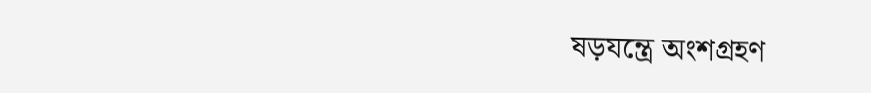ষড়যন্ত্রে অংশগ্রহণ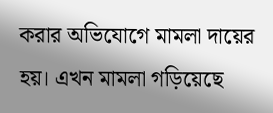করার অভিযোগে মামলা দায়ের হয়। এখন মামলা গড়িয়েছে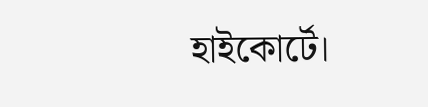হাইকোর্টে।